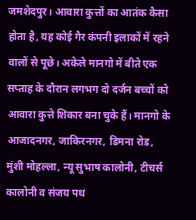जमशेदपुर। आवारा कुत्तों का आतंक कैसा होता है, यह कोई गैर कंपनी इलाकों में रहने वालों से पूछे। अकेले मानगो में बीते एक सप्ताह के दौरान लगभग दो दर्जन बच्चों को आवारा कुत्ते शिकार बना चुके हैं। मानगो के आजादनगर, जाकिरनगर, डिमना रोड, मुंशी मोहल्ला, न्यू सुभाष कालोनी, टीचर्स कालोनी व संजय पथ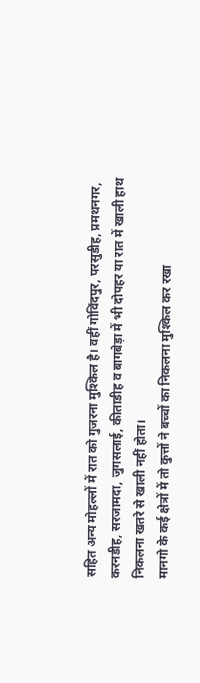सहित अन्य मोहल्लों में रात को गुजरना मुश्किल है। वहीं गोविंदपुर, परसुडीह, प्रमथनगर, करनडीह, सरजामदा, जुगसलाई, कीताडीह व बागबेड़ा में भी दोपहर या रात में खाली हाथ निकलना खतरे से खाली नहीं होता।
मानगो के कई क्षेत्रों में तो कुत्तों ने बच्चों का निकलना मुश्किल कर रखा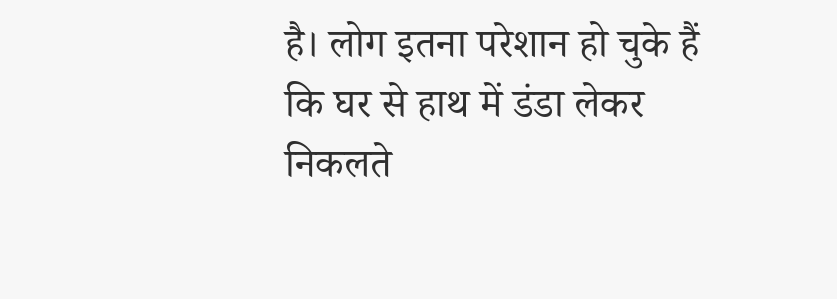है। लोग इतना परेशान हो चुके हैं कि घर से हाथ में डंडा लेकर निकलते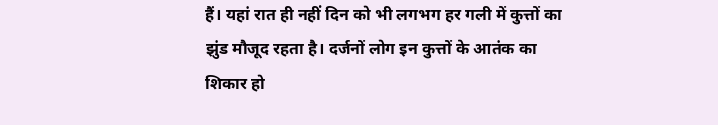हैं। यहां रात ही नहीं दिन को भी लगभग हर गली में कुत्तों का झुंड मौजूद रहता है। दर्जनों लोग इन कुत्तों के आतंक का शिकार हो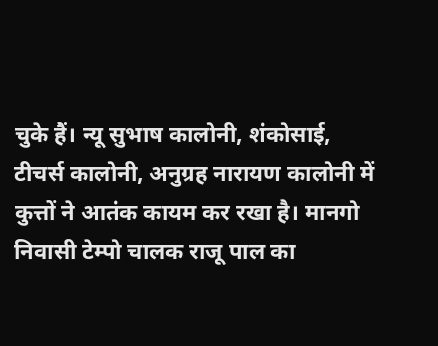चुके हैं। न्यू सुभाष कालोनी, शंकोसाई, टीचर्स कालोनी, अनुग्रह नारायण कालोनी में कुत्तों ने आतंक कायम कर रखा है। मानगो निवासी टेम्पो चालक राजू पाल का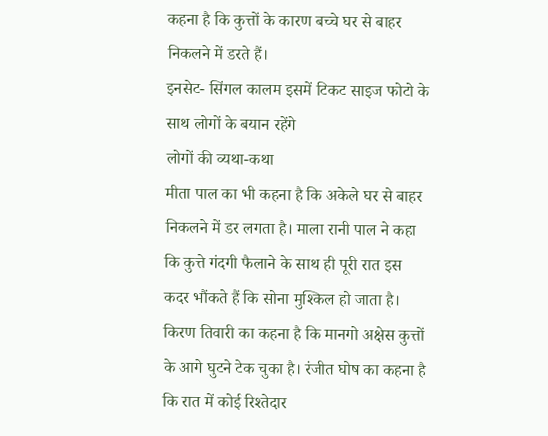कहना है कि कुत्तों के कारण बच्चे घर से बाहर निकलने में डरते हैं।
इनसेट- सिंगल कालम इसमें टिकट साइज फोटो के साथ लोगों के बयान रहेंगे
लोगों की व्यथा-कथा
मीता पाल का भी कहना है कि अकेले घर से बाहर निकलने में डर लगता है। माला रानी पाल ने कहा कि कुत्ते गंदगी फैलाने के साथ ही पूरी रात इस कदर भौंकते हैं कि सोना मुश्किल हो जाता है। किरण तिवारी का कहना है कि मानगो अक्षेस कुत्तों के आगे घुटने टेक चुका है। रंजीत घोष का कहना है कि रात में कोई रिश्तेदार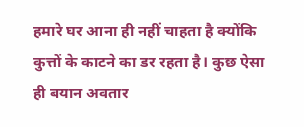हमारे घर आना ही नहीं चाहता है क्योंकि कुत्तों के काटने का डर रहता है। कुछ ऐसा ही बयान अवतार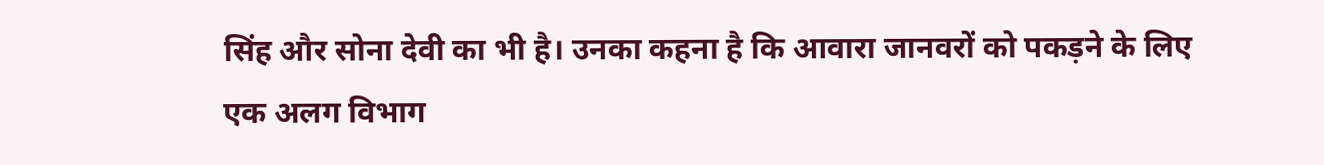सिंह और सोना देवी का भी है। उनका कहना है कि आवारा जानवरों को पकड़ने के लिए एक अलग विभाग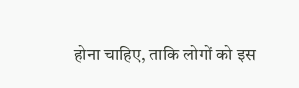होना चाहिए, ताकि लोगों को इस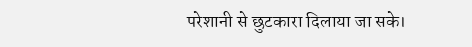परेशानी से छुटकारा दिलाया जा सके।